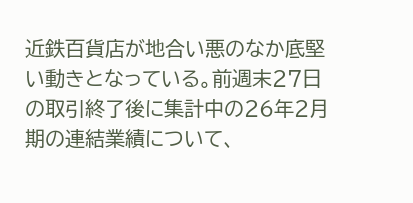近鉄百貨店が地合い悪のなか底堅い動きとなっている。前週末27日の取引終了後に集計中の26年2月期の連結業績について、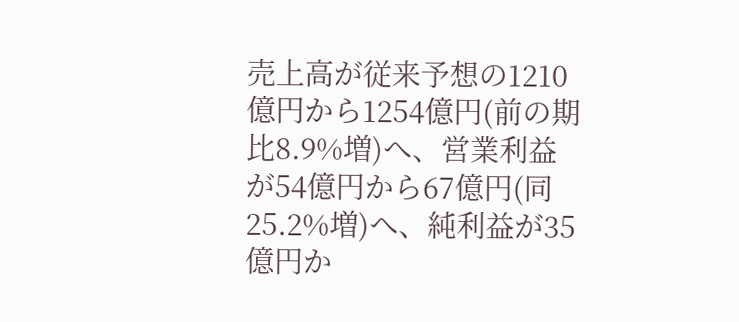売上高が従来予想の1210億円から1254億円(前の期比8.9%増)へ、営業利益が54億円から67億円(同25.2%増)へ、純利益が35億円か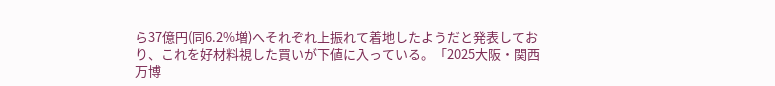ら37億円(同6.2%増)へそれぞれ上振れて着地したようだと発表しており、これを好材料視した買いが下値に入っている。「2025大阪・関西万博